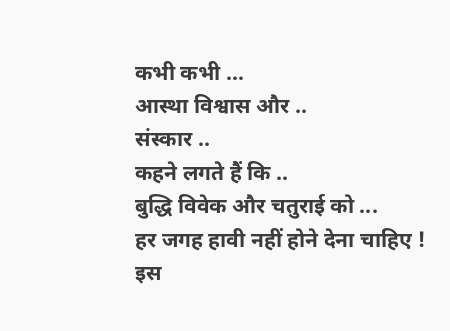कभी कभी ...
आस्था विश्वास और ..
संस्कार ..
कहने लगते हैं कि ..
बुद्धि विवेक और चतुराई को ...
हर जगह हावी नहीं होने देना चाहिए !
इस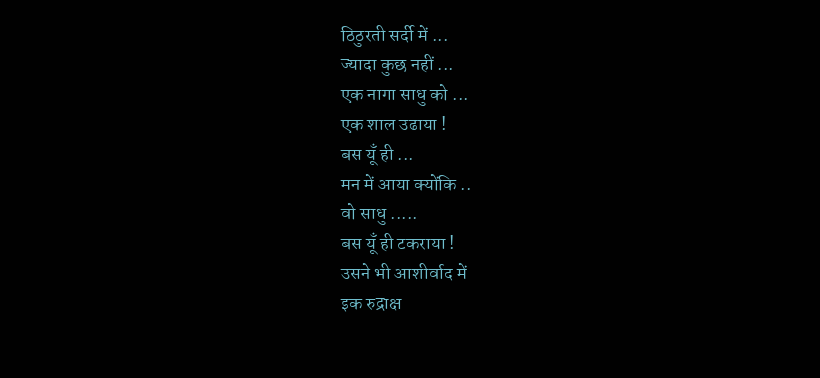ठिठुरती सर्दी में ...
ज्यादा कुछ नहीं ...
एक नागा साधु को ...
एक शाल उढाया !
बस यूँ ही ...
मन में आया क्योंकि ..
वो साधु .....
बस यूँ ही टकराया !
उसने भी आशीर्वाद में
इक रुद्राक्ष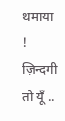थमाया !
ज़िन्दगी तो यूँ ..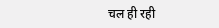चल ही रही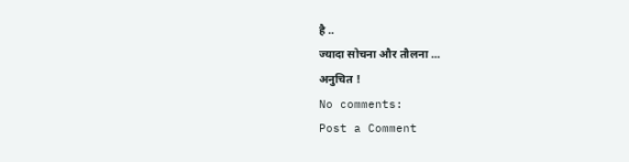है ..
ज्यादा सोचना और तौलना ...
अनुचित !
No comments:
Post a Comment